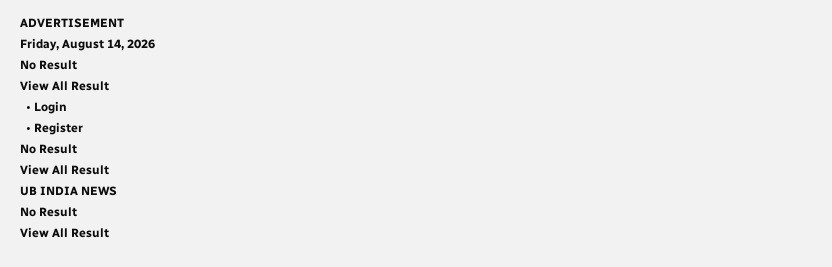ADVERTISEMENT
Friday, August 14, 2026
No Result
View All Result
  • Login
  • Register
No Result
View All Result
UB INDIA NEWS
No Result
View All Result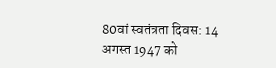80वां स्वतंत्रता दिवस: 14 अगस्त 1947 को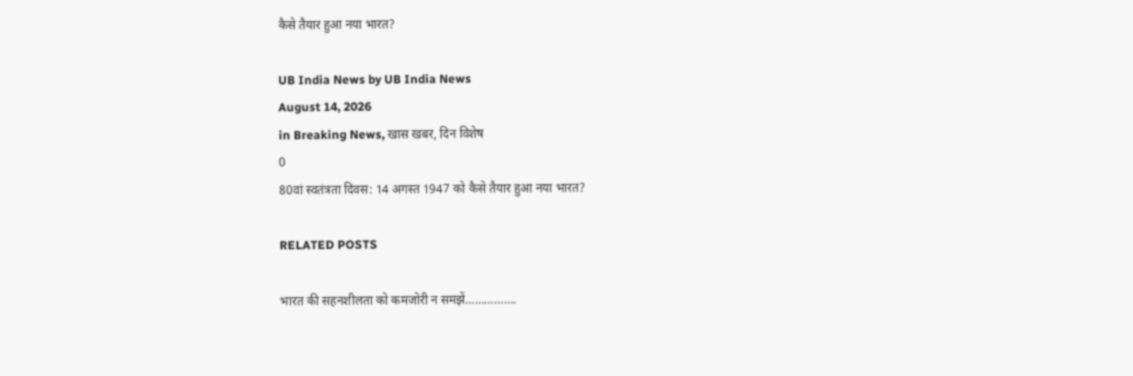कैसे तैयार हुआ नया भारत?

UB India News by UB India News
August 14, 2026
in Breaking News, खास खबर, दिन विशेष
0
80वां स्वतंत्रता दिवस: 14 अगस्त 1947 को कैसे तैयार हुआ नया भारत?

RELATED POSTS

भारत की सहनशीलता को कमजोरी न समझें…………….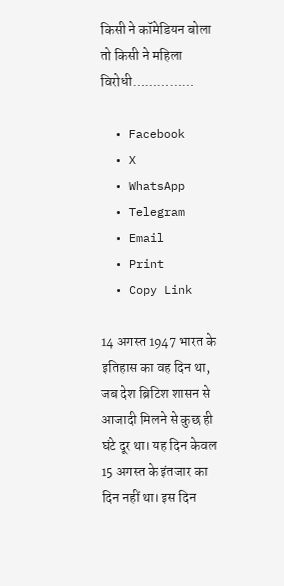किसी ने कॉमेडियन बोला तो किसी ने महिला विरोधी……………

  • Facebook
  • X
  • WhatsApp
  • Telegram
  • Email
  • Print
  • Copy Link

14 अगस्त 1947 भारत के इतिहास का वह दिन था, जब देश ब्रिटिश शासन से आजादी मिलने से कुछ ही घंटे दूर था। यह दिन केवल 15 अगस्त के इंतजार का दिन नहीं था। इस दिन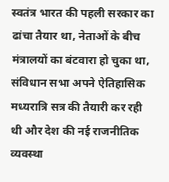स्वतंत्र भारत की पहली सरकार का ढांचा तैयार था, नेताओं के बीच मंत्रालयों का बंटवारा हो चुका था, संविधान सभा अपने ऐतिहासिक मध्यरात्रि सत्र की तैयारी कर रही थी और देश की नई राजनीतिक व्यवस्था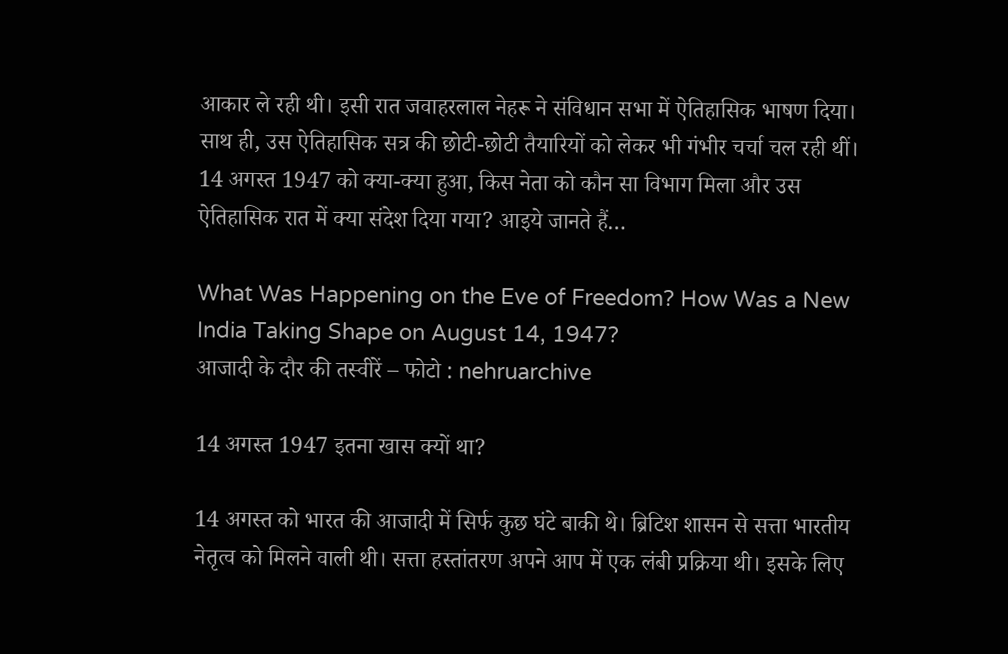आकार ले रही थी। इसी रात जवाहरलाल नेहरू ने संविधान सभा में ऐतिहासिक भाषण दिया। साथ ही, उस ऐतिहासिक सत्र की छोटी-छोटी तैयारियों को लेकर भी गंभीर चर्चा चल रही थीं। 14 अगस्त 1947 को क्या-क्या हुआ, किस नेता को कौन सा विभाग मिला और उस ऐतिहासिक रात में क्या संदेश दिया गया? आइये जानते हैं…

What Was Happening on the Eve of Freedom? How Was a New India Taking Shape on August 14, 1947?
आजादी के दौर की तस्वीरें – फोटो : nehruarchive

14 अगस्त 1947 इतना खास क्यों था?

14 अगस्त को भारत की आजादी में सिर्फ कुछ घंटे बाकी थे। ब्रिटिश शासन से सत्ता भारतीय नेतृत्व को मिलने वाली थी। सत्ता हस्तांतरण अपने आप में एक लंबी प्रक्रिया थी। इसके लिए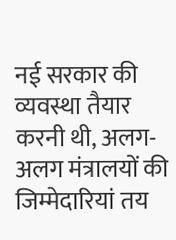नई सरकार की व्यवस्था तैयार करनी थी, अलग-अलग मंत्रालयों की जिम्मेदारियां तय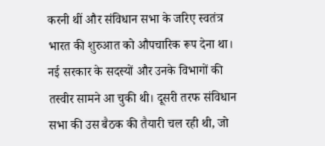करनी थीं और संविधान सभा के जरिए स्वतंत्र भारत की शुरुआत को औपचारिक रूप देना था। नई सरकार के सदस्यों और उनके विभागों की तस्वीर सामने आ चुकी थी। दूसरी तरफ संविधान सभा की उस बैठक की तैयारी चल रही थी, जो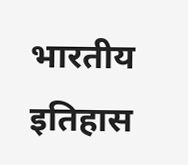भारतीय इतिहास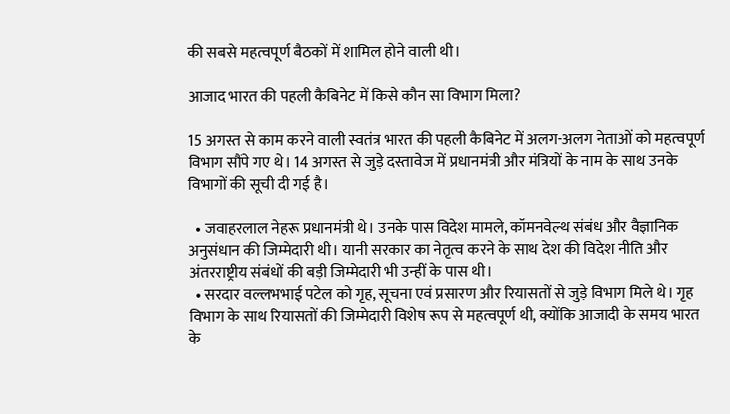की सबसे महत्वपूर्ण बैठकों में शामिल होने वाली थी।

आजाद भारत की पहली कैबिनेट में किसे कौन सा विभाग मिला?

15 अगस्त से काम करने वाली स्वतंत्र भारत की पहली कैबिनेट में अलग-अलग नेताओं को महत्वपूर्ण विभाग सौंपे गए थे। 14 अगस्त से जुड़े दस्तावेज में प्रधानमंत्री और मंत्रियों के नाम के साथ उनके विभागों की सूची दी गई है।

  • जवाहरलाल नेहरू प्रधानमंत्री थे। उनके पास विदेश मामले, कॉमनवेल्थ संबंध और वैज्ञानिक अनुसंधान की जिम्मेदारी थी। यानी सरकार का नेतृत्व करने के साथ देश की विदेश नीति और अंतरराष्ट्रीय संबंधों की बड़ी जिम्मेदारी भी उन्हीं के पास थी।
  • सरदार वल्लभभाई पटेल को गृह, सूचना एवं प्रसारण और रियासतों से जुड़े विभाग मिले थे। गृह विभाग के साथ रियासतों की जिम्मेदारी विशेष रूप से महत्वपूर्ण थी, क्योंकि आजादी के समय भारत के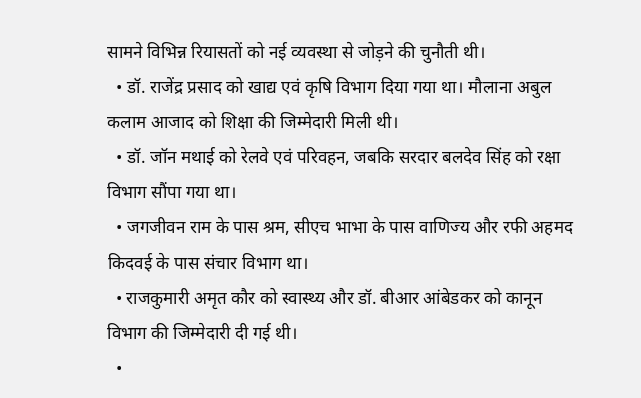सामने विभिन्न रियासतों को नई व्यवस्था से जोड़ने की चुनौती थी।
  • डॉ. राजेंद्र प्रसाद को खाद्य एवं कृषि विभाग दिया गया था। मौलाना अबुल कलाम आजाद को शिक्षा की जिम्मेदारी मिली थी।
  • डॉ. जॉन मथाई को रेलवे एवं परिवहन, जबकि सरदार बलदेव सिंह को रक्षा विभाग सौंपा गया था।
  • जगजीवन राम के पास श्रम, सीएच भाभा के पास वाणिज्य और रफी अहमद किदवई के पास संचार विभाग था।
  • राजकुमारी अमृत कौर को स्वास्थ्य और डॉ. बीआर आंबेडकर को कानून विभाग की जिम्मेदारी दी गई थी।
  •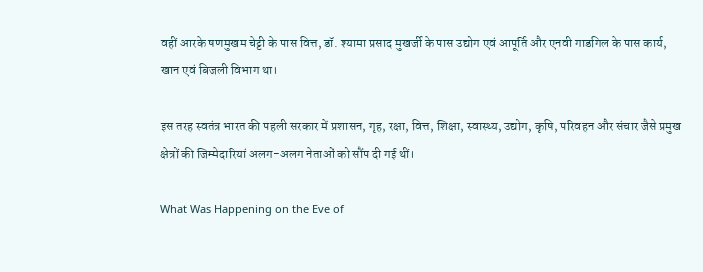वहीं आरके षणमुखम चेट्टी के पास वित्त, डॉ. श्यामा प्रसाद मुखर्जी के पास उद्योग एवं आपूर्ति और एनवी गाडगिल के पास कार्य, खान एवं बिजली विभाग था।

इस तरह स्वतंत्र भारत की पहली सरकार में प्रशासन, गृह, रक्षा, वित्त, शिक्षा, स्वास्थ्य, उद्योग, कृषि, परिवहन और संचार जैसे प्रमुख क्षेत्रों की जिम्मेदारियां अलग-अलग नेताओं को सौंप दी गई थीं।

What Was Happening on the Eve of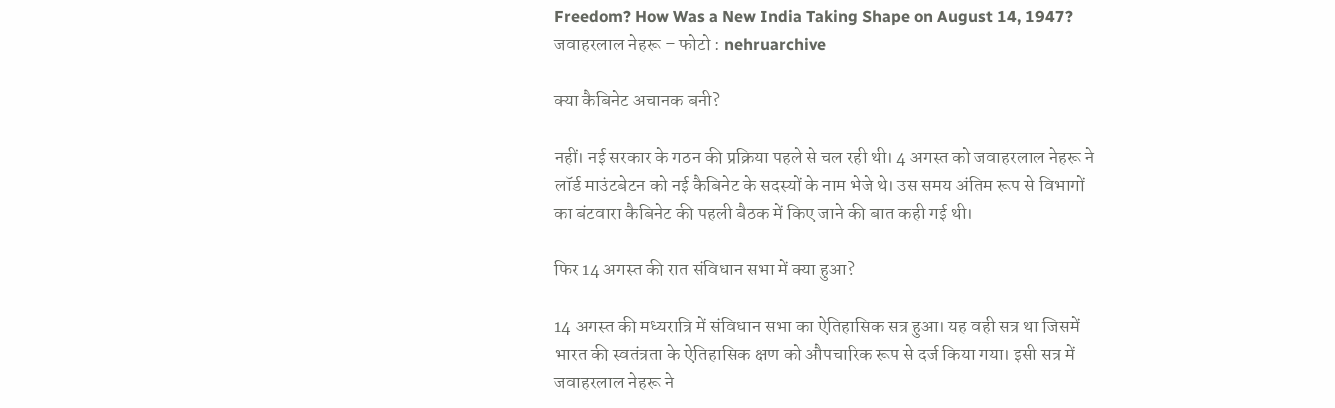Freedom? How Was a New India Taking Shape on August 14, 1947?
जवाहरलाल नेहरू – फोटो : nehruarchive

क्या कैबिनेट अचानक बनी?

नहीं। नई सरकार के गठन की प्रक्रिया पहले से चल रही थी। 4 अगस्त को जवाहरलाल नेहरू ने लॉर्ड माउंटबेटन को नई कैबिनेट के सदस्यों के नाम भेजे थे। उस समय अंतिम रूप से विभागों का बंटवारा कैबिनेट की पहली बैठक में किए जाने की बात कही गई थी।

फिर 14 अगस्त की रात संविधान सभा में क्या हुआ?

14 अगस्त की मध्यरात्रि में संविधान सभा का ऐतिहासिक सत्र हुआ। यह वही सत्र था जिसमें भारत की स्वतंत्रता के ऐतिहासिक क्षण को औपचारिक रूप से दर्ज किया गया। इसी सत्र में जवाहरलाल नेहरू ने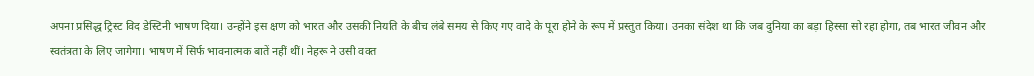अपना प्रसिद्ध ट्रिस्ट विद डेस्टिनी भाषण दिया। उन्होंने इस क्षण को भारत और उसकी नियति के बीच लंबे समय से किए गए वादे के पूरा होने के रूप में प्रस्तुत किया। उनका संदेश था कि जब दुनिया का बड़ा हिस्सा सो रहा होगा, तब भारत जीवन और स्वतंत्रता के लिए जागेगा। भाषण में सिर्फ भावनात्मक बातें नहीं थीं। नेहरू ने उसी वक्त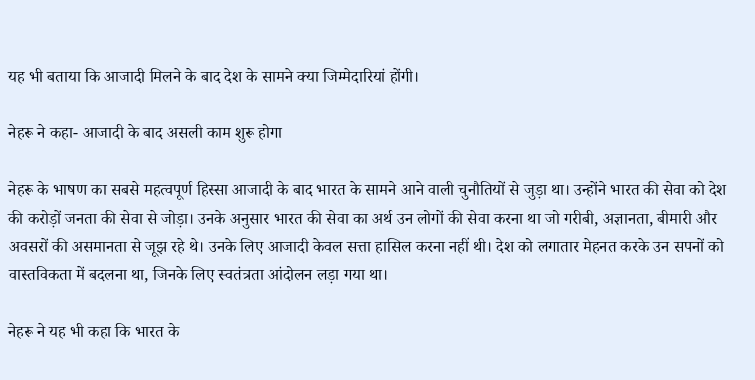यह भी बताया कि आजादी मिलने के बाद देश के सामने क्या जिम्मेदारियां होंगी।

नेहरू ने कहा- आजादी के बाद असली काम शुरू होगा

नेहरू के भाषण का सबसे महत्वपूर्ण हिस्सा आजादी के बाद भारत के सामने आने वाली चुनौतियों से जुड़ा था। उन्होंने भारत की सेवा को देश की करोड़ों जनता की सेवा से जोड़ा। उनके अनुसार भारत की सेवा का अर्थ उन लोगों की सेवा करना था जो गरीबी, अज्ञानता, बीमारी और अवसरों की असमानता से जूझ रहे थे। उनके लिए आजादी केवल सत्ता हासिल करना नहीं थी। देश को लगातार मेहनत करके उन सपनों को वास्तविकता में बदलना था, जिनके लिए स्वतंत्रता आंदोलन लड़ा गया था।

नेहरू ने यह भी कहा कि भारत के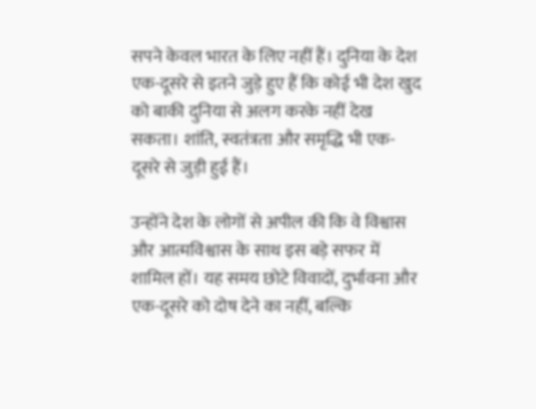सपने केवल भारत के लिए नहीं हैं। दुनिया के देश एक-दूसरे से इतने जुड़े हुए हैं कि कोई भी देश खुद को बाकी दुनिया से अलग करके नहीं देख सकता। शांति, स्वतंत्रता और समृद्धि भी एक-दूसरे से जुड़ी हुई हैं।

उन्होंने देश के लोगों से अपील की कि वे विश्वास और आत्मविश्वास के साथ इस बड़े सफर में शामिल हों। यह समय छोटे विवादों, दुर्भावना और एक-दूसरे को दोष देने का नहीं, बल्कि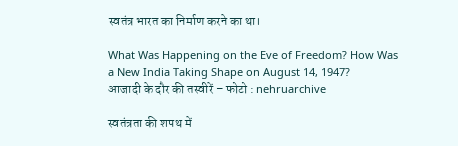स्वतंत्र भारत का निर्माण करने का था।

What Was Happening on the Eve of Freedom? How Was a New India Taking Shape on August 14, 1947?
आजादी के दौर की तस्वीरें – फोटो : nehruarchive

स्वतंत्रता की शपथ में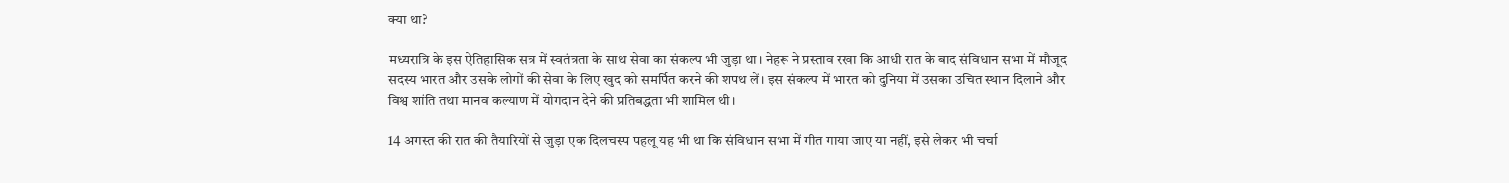क्या था?

मध्यरात्रि के इस ऐतिहासिक सत्र में स्वतंत्रता के साथ सेवा का संकल्प भी जुड़ा था। नेहरू ने प्रस्ताव रखा कि आधी रात के बाद संविधान सभा में मौजूद सदस्य भारत और उसके लोगों की सेवा के लिए खुद को समर्पित करने की शपथ लें। इस संकल्प में भारत को दुनिया में उसका उचित स्थान दिलाने और विश्व शांति तथा मानव कल्याण में योगदान देने की प्रतिबद्धता भी शामिल थी।

14 अगस्त की रात की तैयारियों से जुड़ा एक दिलचस्प पहलू यह भी था कि संविधान सभा में गीत गाया जाए या नहीं, इसे लेकर भी चर्चा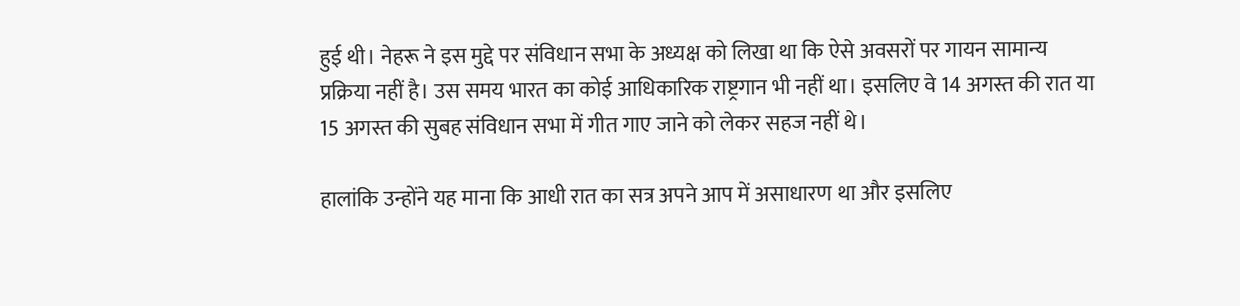हुई थी। नेहरू ने इस मुद्दे पर संविधान सभा के अध्यक्ष को लिखा था कि ऐसे अवसरों पर गायन सामान्य प्रक्रिया नहीं है। उस समय भारत का कोई आधिकारिक राष्ट्रगान भी नहीं था। इसलिए वे 14 अगस्त की रात या 15 अगस्त की सुबह संविधान सभा में गीत गाए जाने को लेकर सहज नहीं थे।

हालांकि उन्होंने यह माना कि आधी रात का सत्र अपने आप में असाधारण था और इसलिए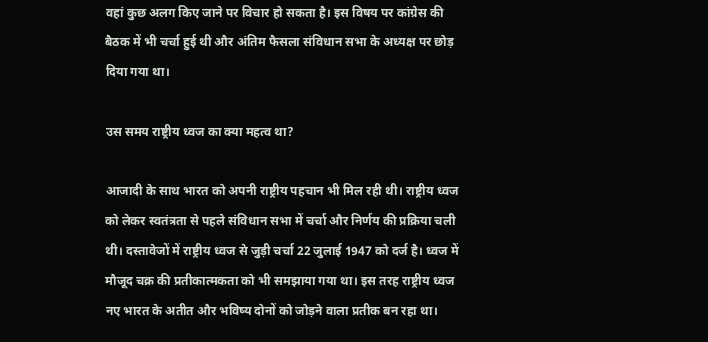वहां कुछ अलग किए जाने पर विचार हो सकता है। इस विषय पर कांग्रेस की बैठक में भी चर्चा हुई थी और अंतिम फैसला संविधान सभा के अध्यक्ष पर छोड़ दिया गया था।

उस समय राष्ट्रीय ध्वज का क्या महत्व था?

आजादी के साथ भारत को अपनी राष्ट्रीय पहचान भी मिल रही थी। राष्ट्रीय ध्वज को लेकर स्वतंत्रता से पहले संविधान सभा में चर्चा और निर्णय की प्रक्रिया चली थी। दस्तावेजों में राष्ट्रीय ध्वज से जुड़ी चर्चा 22 जुलाई 1947 को दर्ज है। ध्वज में मौजूद चक्र की प्रतीकात्मकता को भी समझाया गया था। इस तरह राष्ट्रीय ध्वज नए भारत के अतीत और भविष्य दोनों को जोड़ने वाला प्रतीक बन रहा था।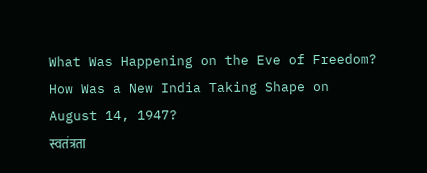What Was Happening on the Eve of Freedom? How Was a New India Taking Shape on August 14, 1947?
स्वतंत्रता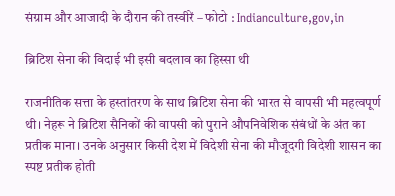संग्राम और आजादी के दौरान की तस्वीरें – फोटो : Indianculture,gov,in

ब्रिटिश सेना की विदाई भी इसी बदलाव का हिस्सा थी

राजनीतिक सत्ता के हस्तांतरण के साथ ब्रिटिश सेना की भारत से वापसी भी महत्वपूर्ण थी। नेहरू ने ब्रिटिश सैनिकों की वापसी को पुराने औपनिवेशिक संबंधों के अंत का प्रतीक माना। उनके अनुसार किसी देश में विदेशी सेना की मौजूदगी विदेशी शासन का स्पष्ट प्रतीक होती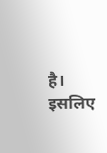है। इसलिए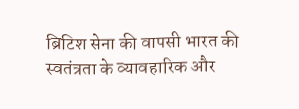ब्रिटिश सेना की वापसी भारत की स्वतंत्रता के व्यावहारिक और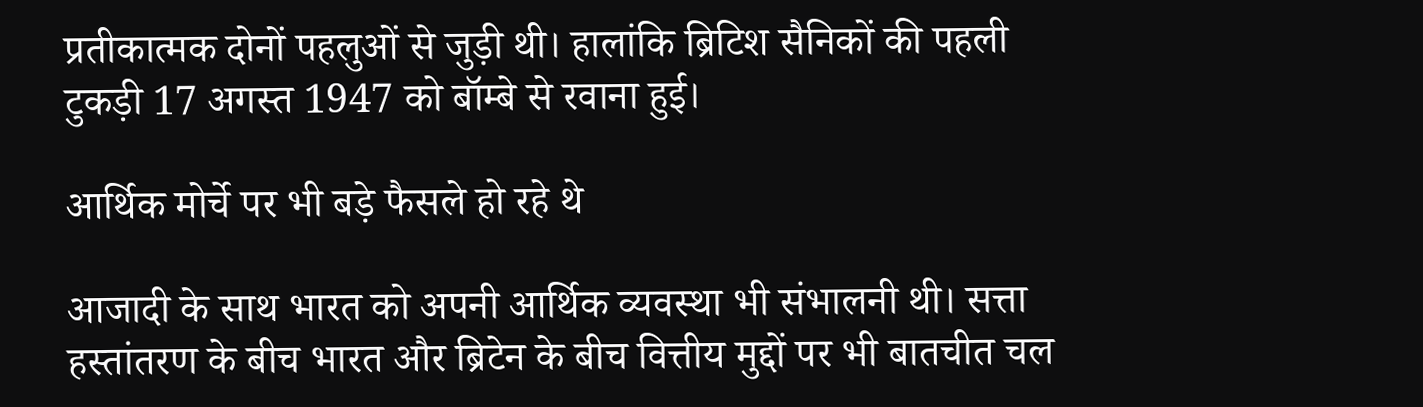प्रतीकात्मक दोनों पहलुओं से जुड़ी थी। हालांकि ब्रिटिश सैनिकों की पहली टुकड़ी 17 अगस्त 1947 को बॉम्बे से रवाना हुई।

आर्थिक मोर्चे पर भी बड़े फैसले हो रहे थे

आजादी के साथ भारत को अपनी आर्थिक व्यवस्था भी संभालनी थी। सत्ता हस्तांतरण के बीच भारत और ब्रिटेन के बीच वित्तीय मुद्दों पर भी बातचीत चल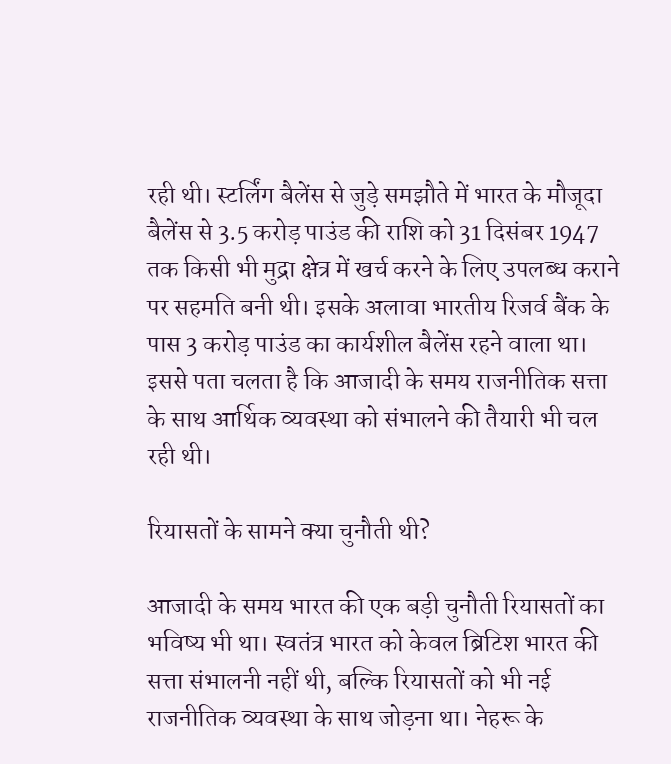रही थी। स्टर्लिंग बैलेंस से जुड़े समझौते में भारत के मौजूदा बैलेंस से 3.5 करोड़ पाउंड की राशि को 31 दिसंबर 1947 तक किसी भी मुद्रा क्षेत्र में खर्च करने के लिए उपलब्ध कराने पर सहमति बनी थी। इसके अलावा भारतीय रिजर्व बैंक के पास 3 करोड़ पाउंड का कार्यशील बैलेंस रहने वाला था। इससे पता चलता है कि आजादी के समय राजनीतिक सत्ता के साथ आर्थिक व्यवस्था को संभालने की तैयारी भी चल रही थी।

रियासतों के सामने क्या चुनौती थी?

आजादी के समय भारत की एक बड़ी चुनौती रियासतों का भविष्य भी था। स्वतंत्र भारत को केवल ब्रिटिश भारत की सत्ता संभालनी नहीं थी, बल्कि रियासतों को भी नई राजनीतिक व्यवस्था के साथ जोड़ना था। नेहरू के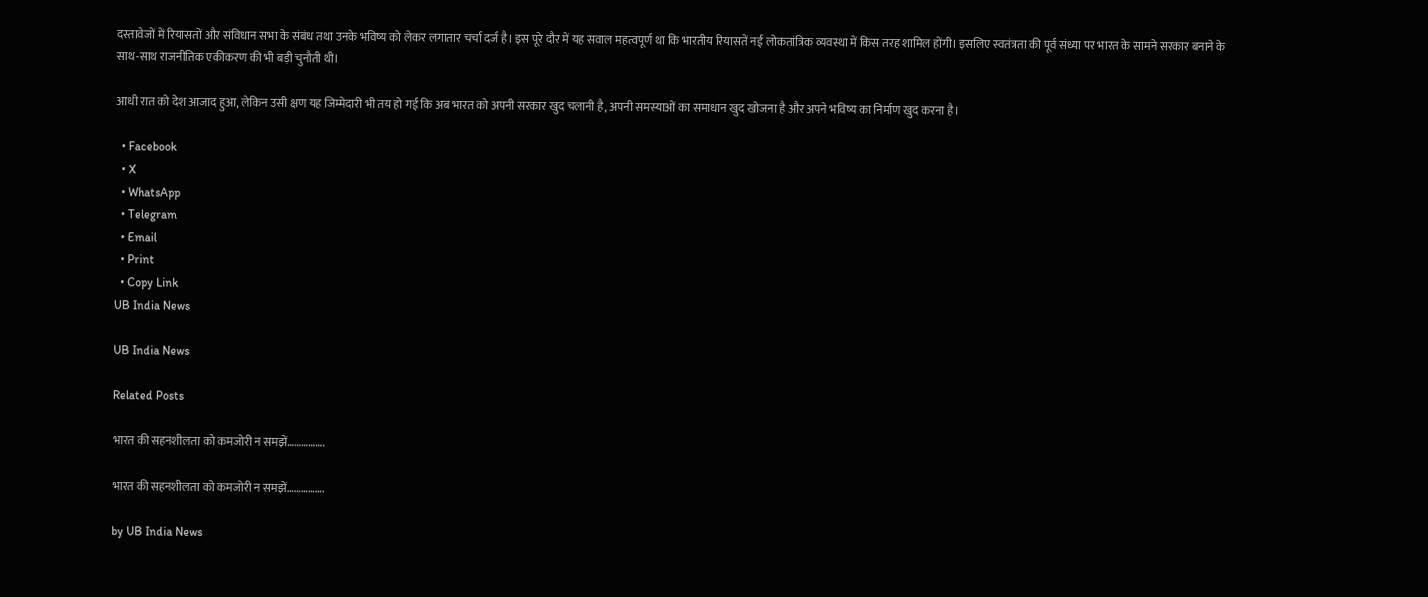दस्तावेजों में रियासतों और संविधान सभा के संबंध तथा उनके भविष्य को लेकर लगातार चर्चा दर्ज है। इस पूरे दौर में यह सवाल महत्वपूर्ण था कि भारतीय रियासतें नई लोकतांत्रिक व्यवस्था में किस तरह शामिल होंगी। इसलिए स्वतंत्रता की पूर्व संध्या पर भारत के सामने सरकार बनाने के साथ-साथ राजनीतिक एकीकरण की भी बड़ी चुनौती थी।

आधी रात को देश आजाद हुआ, लेकिन उसी क्षण यह जिम्मेदारी भी तय हो गई कि अब भारत को अपनी सरकार खुद चलानी है, अपनी समस्याओं का समाधान खुद खोजना है और अपने भविष्य का निर्माण खुद करना है।

  • Facebook
  • X
  • WhatsApp
  • Telegram
  • Email
  • Print
  • Copy Link
UB India News

UB India News

Related Posts

भारत की सहनशीलता को कमजोरी न समझें…………….

भारत की सहनशीलता को कमजोरी न समझें…………….

by UB India News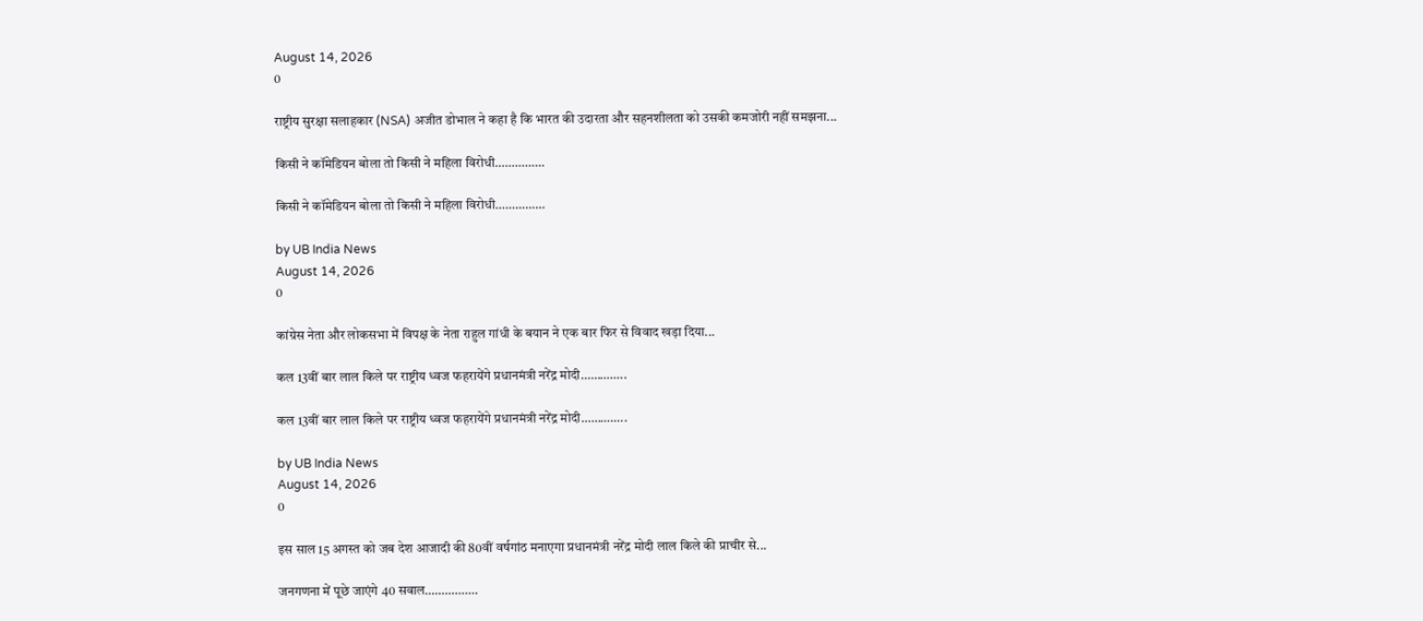August 14, 2026
0

राष्ट्रीय सुरक्षा सलाहकार (NSA) अजीत डोभाल ने कहा है कि भारत की उदारता और सहनशीलता को उसकी कमजोरी नहीं समझना...

किसी ने कॉमेडियन बोला तो किसी ने महिला विरोधी……………

किसी ने कॉमेडियन बोला तो किसी ने महिला विरोधी……………

by UB India News
August 14, 2026
0

कांग्रेस नेता और लोकसभा में विपक्ष के नेता राहुल गांधी के बयान ने एक बार फिर से विवाद खड़ा दिया...

कल 13वीं बार लाल किले पर राष्ट्रीय ध्वज फहरायेंगे प्रधानमंत्री नरेंद्र मोदी…………..

कल 13वीं बार लाल किले पर राष्ट्रीय ध्वज फहरायेंगे प्रधानमंत्री नरेंद्र मोदी…………..

by UB India News
August 14, 2026
0

इस साल 15 अगस्त को जब देश आजादी की 80वीं वर्षगांठ मनाएगा प्रधानमंत्री नरेंद्र मोदी लाल किले की प्राचीर से...

जनगणना में पूछे जाएंगे 40 सवाल…………….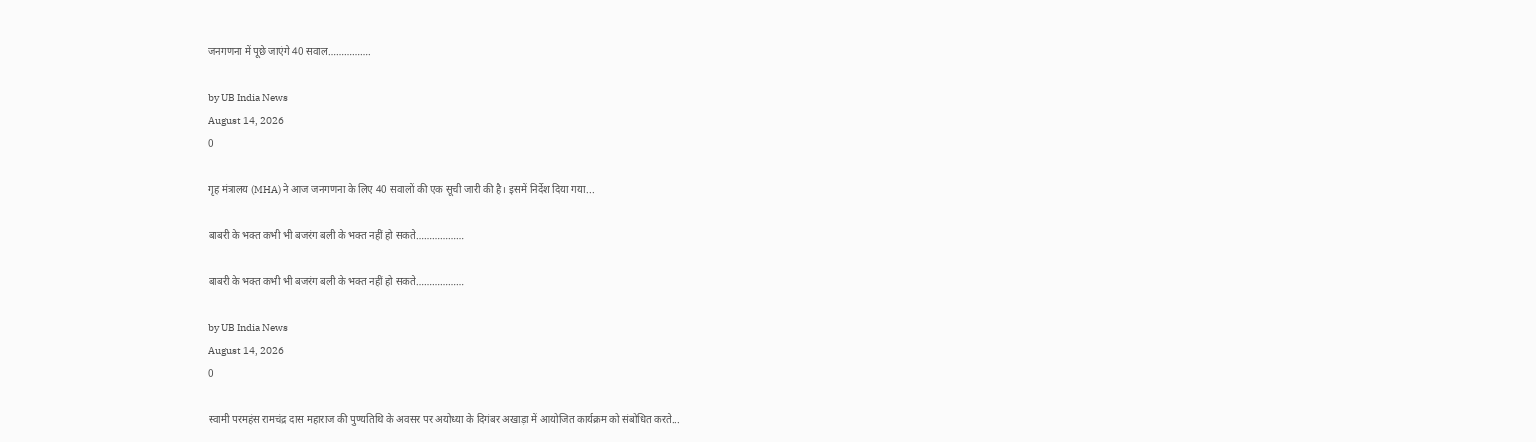जनगणना में पूछे जाएंगे 40 सवाल…………….

by UB India News
August 14, 2026
0

गृह मंत्रालय (MHA) ने आज जनगणना के लिए 40 सवालों की एक सूची जारी की है। इसमें निर्देश दिया गया...

बाबरी के भक्त कभी भी बजरंग बली के भक्त नहीं हो सकते………………

बाबरी के भक्त कभी भी बजरंग बली के भक्त नहीं हो सकते………………

by UB India News
August 14, 2026
0

स्वामी परमहंस रामचंद्र दास महाराज की पुण्यतिथि के अवसर पर अयोध्या के दिगंबर अखाड़ा में आयोजित कार्यक्रम को संबोधित करते...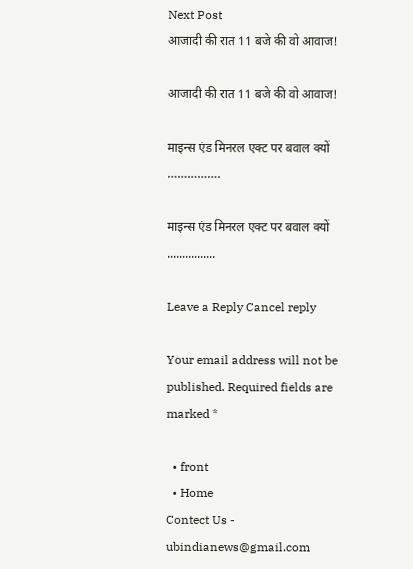Next Post
आजादी की रात 11 बजे की वो आवाज!

आजादी की रात 11 बजे की वो आवाज!

माइन्स एंड मिनरल एक्ट पर बवाल क्यों …………….

माइन्स एंड मिनरल एक्ट पर बवाल क्यों ................

Leave a Reply Cancel reply

Your email address will not be published. Required fields are marked *

  • front
  • Home
Contect Us - ubindianews@gmail.com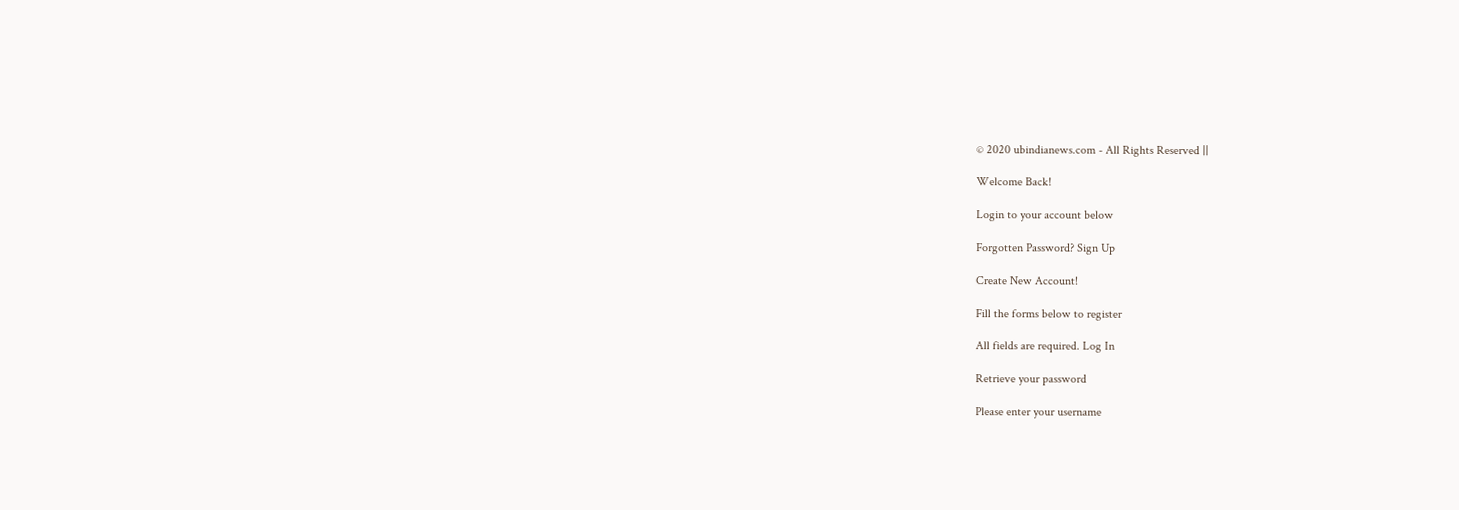© 2020 ubindianews.com - All Rights Reserved ||

Welcome Back!

Login to your account below

Forgotten Password? Sign Up

Create New Account!

Fill the forms below to register

All fields are required. Log In

Retrieve your password

Please enter your username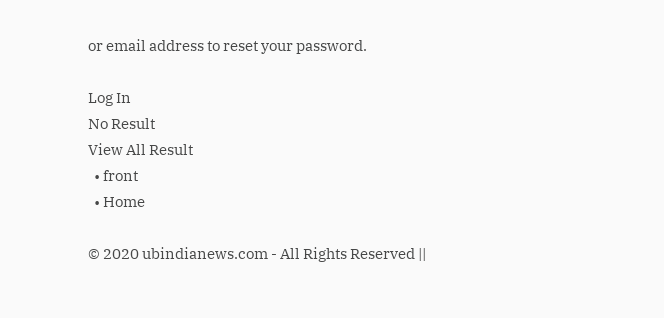or email address to reset your password.

Log In
No Result
View All Result
  • front
  • Home

© 2020 ubindianews.com - All Rights Reserved ||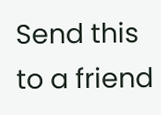Send this to a friend